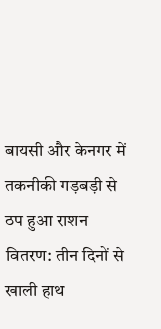बायसी और केनगर में तकनीकी गड़बड़ी से ठप हुआ राशन वितरण: तीन दिनों से खाली हाथ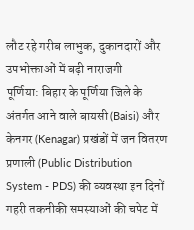लौट रहे गरीब लाभुक, दुकानदारों और उपभोक्ताओं में बढ़ी नाराजगी
पूर्णिया: बिहार के पूर्णिया जिले के अंतर्गत आने वाले बायसी (Baisi) और केनगर (Kenagar) प्रखंडों में जन वितरण प्रणाली (Public Distribution System - PDS) की व्यवस्था इन दिनों गहरी तकनीकी समस्याओं की चपेट में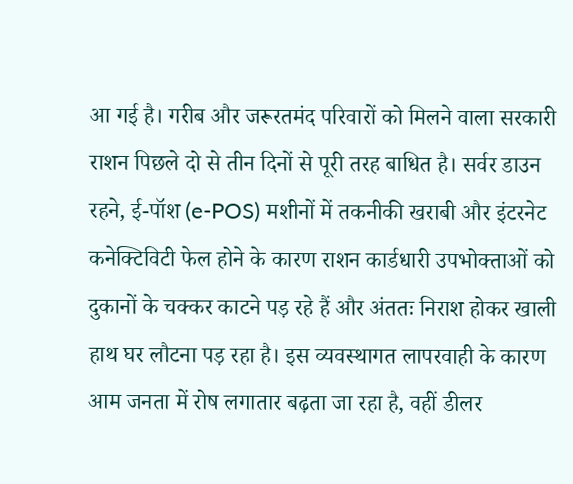आ गई है। गरीब और जरूरतमंद परिवारों को मिलने वाला सरकारी राशन पिछले दो से तीन दिनों से पूरी तरह बाधित है। सर्वर डाउन रहने, ई-पॉश (e-POS) मशीनों में तकनीकी खराबी और इंटरनेट कनेक्टिविटी फेल होने के कारण राशन कार्डधारी उपभोक्ताओं को दुकानों के चक्कर काटने पड़ रहे हैं और अंततः निराश होकर खाली हाथ घर लौटना पड़ रहा है। इस व्यवस्थागत लापरवाही के कारण आम जनता में रोष लगातार बढ़ता जा रहा है, वहीं डीलर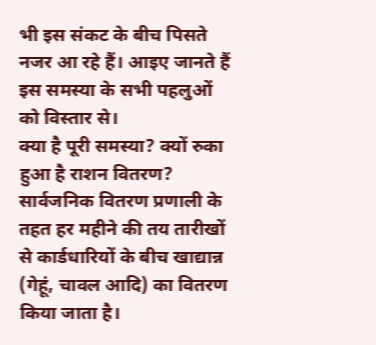भी इस संकट के बीच पिसते नजर आ रहे हैं। आइए जानते हैं इस समस्या के सभी पहलुओं को विस्तार से।
क्या है पूरी समस्या? क्यों रुका हुआ है राशन वितरण?
सार्वजनिक वितरण प्रणाली के तहत हर महीने की तय तारीखों से कार्डधारियों के बीच खाद्यान्न (गेहूं, चावल आदि) का वितरण किया जाता है।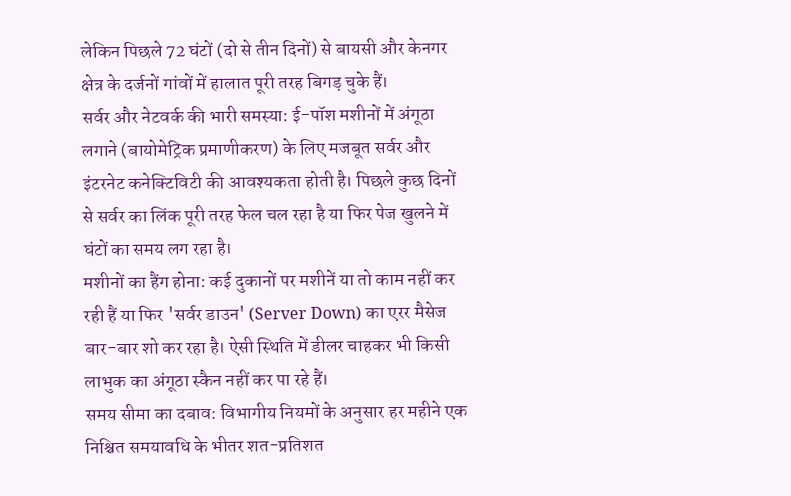लेकिन पिछले 72 घंटों (दो से तीन दिनों) से बायसी और केनगर क्षेत्र के दर्जनों गांवों में हालात पूरी तरह बिगड़ चुके हैं।
सर्वर और नेटवर्क की भारी समस्या: ई-पॉश मशीनों में अंगूठा लगाने (बायोमेट्रिक प्रमाणीकरण) के लिए मजबूत सर्वर और इंटरनेट कनेक्टिविटी की आवश्यकता होती है। पिछले कुछ दिनों से सर्वर का लिंक पूरी तरह फेल चल रहा है या फिर पेज खुलने में घंटों का समय लग रहा है।
मशीनों का हैंग होना: कई दुकानों पर मशीनें या तो काम नहीं कर रही हैं या फिर 'सर्वर डाउन' (Server Down) का एरर मैसेज बार-बार शो कर रहा है। ऐसी स्थिति में डीलर चाहकर भी किसी लाभुक का अंगूठा स्कैन नहीं कर पा रहे हैं।
समय सीमा का दबाव: विभागीय नियमों के अनुसार हर महीने एक निश्चित समयावधि के भीतर शत-प्रतिशत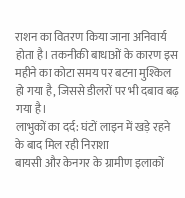राशन का वितरण किया जाना अनिवार्य होता है। तकनीकी बाधाओं के कारण इस महीने का कोटा समय पर बटना मुश्किल हो गया है, जिससे डीलरों पर भी दबाव बढ़ गया है।
लाभुकों का दर्द: घंटों लाइन में खड़े रहने के बाद मिल रही निराशा
बायसी और केनगर के ग्रामीण इलाकों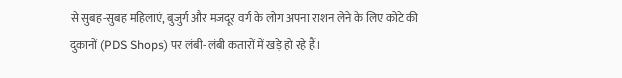से सुबह-सुबह महिलाएं, बुजुर्ग और मजदूर वर्ग के लोग अपना राशन लेने के लिए कोटे की दुकानों (PDS Shops) पर लंबी-लंबी कतारों में खड़े हो रहे हैं।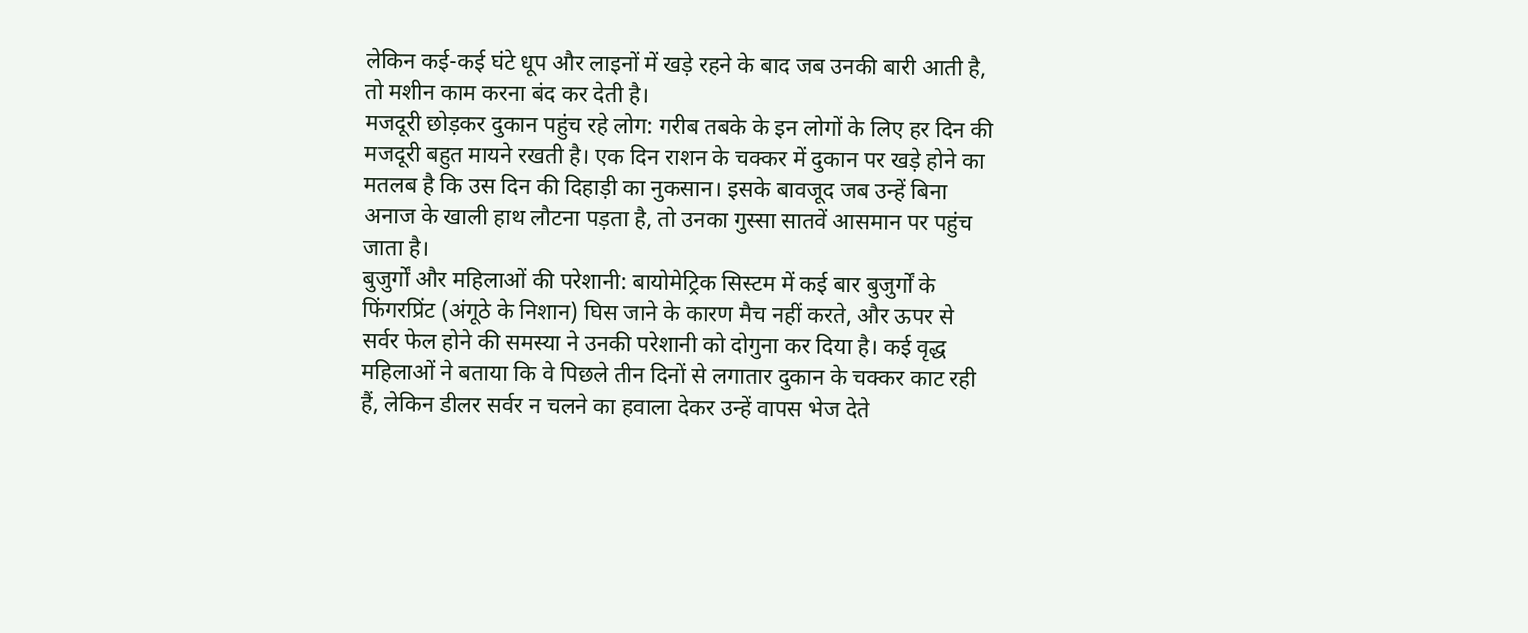लेकिन कई-कई घंटे धूप और लाइनों में खड़े रहने के बाद जब उनकी बारी आती है, तो मशीन काम करना बंद कर देती है।
मजदूरी छोड़कर दुकान पहुंच रहे लोग: गरीब तबके के इन लोगों के लिए हर दिन की मजदूरी बहुत मायने रखती है। एक दिन राशन के चक्कर में दुकान पर खड़े होने का मतलब है कि उस दिन की दिहाड़ी का नुकसान। इसके बावजूद जब उन्हें बिना अनाज के खाली हाथ लौटना पड़ता है, तो उनका गुस्सा सातवें आसमान पर पहुंच जाता है।
बुजुर्गों और महिलाओं की परेशानी: बायोमेट्रिक सिस्टम में कई बार बुजुर्गों के फिंगरप्रिंट (अंगूठे के निशान) घिस जाने के कारण मैच नहीं करते, और ऊपर से सर्वर फेल होने की समस्या ने उनकी परेशानी को दोगुना कर दिया है। कई वृद्ध महिलाओं ने बताया कि वे पिछले तीन दिनों से लगातार दुकान के चक्कर काट रही हैं, लेकिन डीलर सर्वर न चलने का हवाला देकर उन्हें वापस भेज देते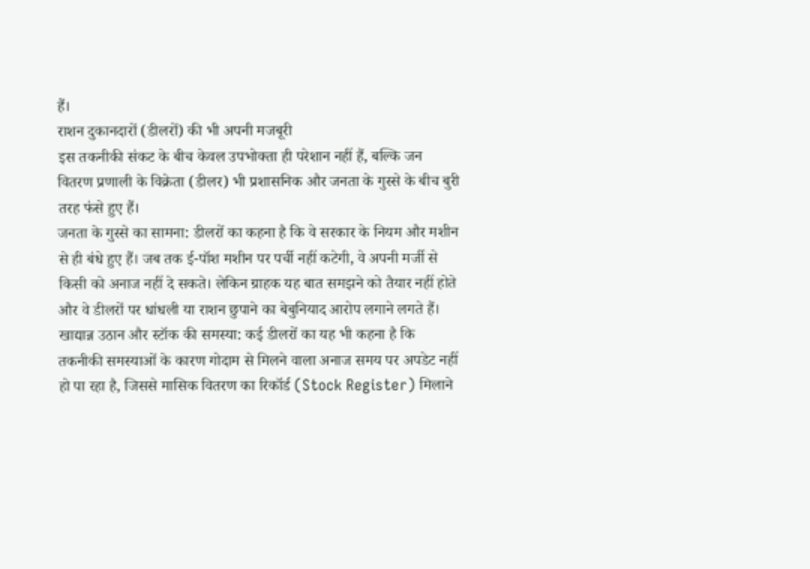हैं।
राशन दुकानदारों (डीलरों) की भी अपनी मजबूरी
इस तकनीकी संकट के बीच केवल उपभोक्ता ही परेशान नहीं हैं, बल्कि जन वितरण प्रणाली के विक्रेता (डीलर) भी प्रशासनिक और जनता के गुस्से के बीच बुरी तरह फंसे हुए हैं।
जनता के गुस्से का सामना: डीलरों का कहना है कि वे सरकार के नियम और मशीन से ही बंधे हुए हैं। जब तक ई-पॉश मशीन पर पर्ची नहीं कटेगी, वे अपनी मर्जी से किसी को अनाज नहीं दे सकते। लेकिन ग्राहक यह बात समझने को तैयार नहीं होते और वे डीलरों पर धांधली या राशन छुपाने का बेबुनियाद आरोप लगाने लगते हैं।
खाद्यान्न उठान और स्टॉक की समस्या: कई डीलरों का यह भी कहना है कि तकनीकी समस्याओं के कारण गोदाम से मिलने वाला अनाज समय पर अपडेट नहीं हो पा रहा है, जिससे मासिक वितरण का रिकॉर्ड (Stock Register) मिलाने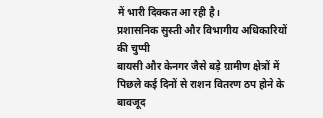में भारी दिक्कत आ रही है।
प्रशासनिक सुस्ती और विभागीय अधिकारियों की चुप्पी
बायसी और केनगर जैसे बड़े ग्रामीण क्षेत्रों में पिछले कई दिनों से राशन वितरण ठप होने के बावजूद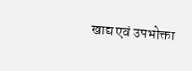खाद्य एवं उपभोक्ता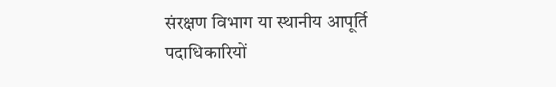संरक्षण विभाग या स्थानीय आपूर्ति पदाधिकारियों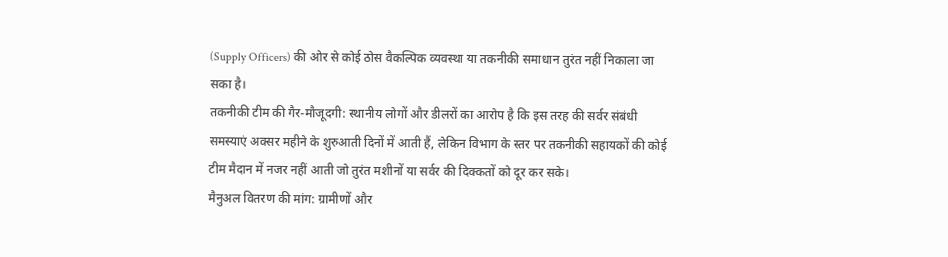(Supply Officers) की ओर से कोई ठोस वैकल्पिक व्यवस्था या तकनीकी समाधान तुरंत नहीं निकाला जा सका है।
तकनीकी टीम की गैर-मौजूदगी: स्थानीय लोगों और डीलरों का आरोप है कि इस तरह की सर्वर संबंधी समस्याएं अक्सर महीने के शुरुआती दिनों में आती हैं, लेकिन विभाग के स्तर पर तकनीकी सहायकों की कोई टीम मैदान में नजर नहीं आती जो तुरंत मशीनों या सर्वर की दिक्कतों को दूर कर सके।
मैनुअल वितरण की मांग: ग्रामीणों और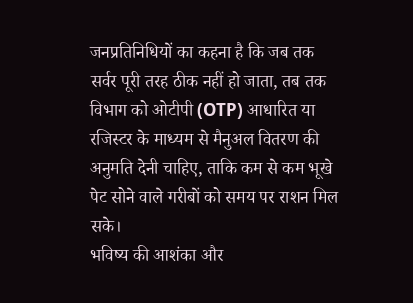जनप्रतिनिधियों का कहना है कि जब तक सर्वर पूरी तरह ठीक नहीं हो जाता, तब तक विभाग को ओटीपी (OTP) आधारित या रजिस्टर के माध्यम से मैनुअल वितरण की अनुमति देनी चाहिए, ताकि कम से कम भूखे पेट सोने वाले गरीबों को समय पर राशन मिल सके।
भविष्य की आशंका और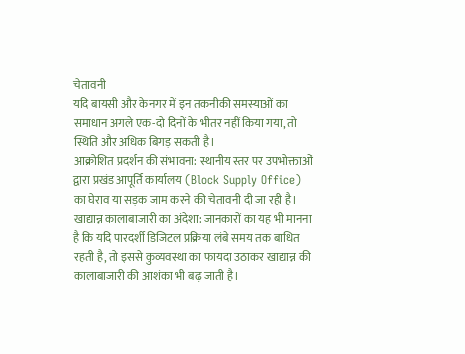चेतावनी
यदि बायसी और केनगर में इन तकनीकी समस्याओं का समाधान अगले एक-दो दिनों के भीतर नहीं किया गया, तो स्थिति और अधिक बिगड़ सकती है।
आक्रोशित प्रदर्शन की संभावना: स्थानीय स्तर पर उपभोक्ताओं द्वारा प्रखंड आपूर्ति कार्यालय (Block Supply Office) का घेराव या सड़क जाम करने की चेतावनी दी जा रही है।
खाद्यान्न कालाबाजारी का अंदेशा: जानकारों का यह भी मानना है कि यदि पारदर्शी डिजिटल प्रक्रिया लंबे समय तक बाधित रहती है, तो इससे कुव्यवस्था का फायदा उठाकर खाद्यान्न की कालाबाजारी की आशंका भी बढ़ जाती है।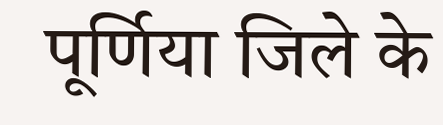पूर्णिया जिले के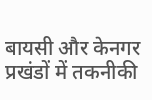बायसी और केनगर प्रखंडों में तकनीकी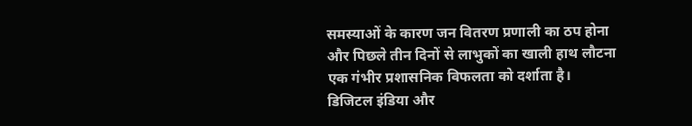समस्याओं के कारण जन वितरण प्रणाली का ठप होना और पिछले तीन दिनों से लाभुकों का खाली हाथ लौटना एक गंभीर प्रशासनिक विफलता को दर्शाता है। डिजिटल इंडिया और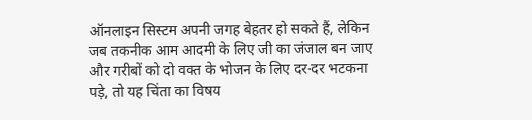ऑनलाइन सिस्टम अपनी जगह बेहतर हो सकते हैं, लेकिन जब तकनीक आम आदमी के लिए जी का जंजाल बन जाए और गरीबों को दो वक्त के भोजन के लिए दर-दर भटकना पड़े, तो यह चिंता का विषय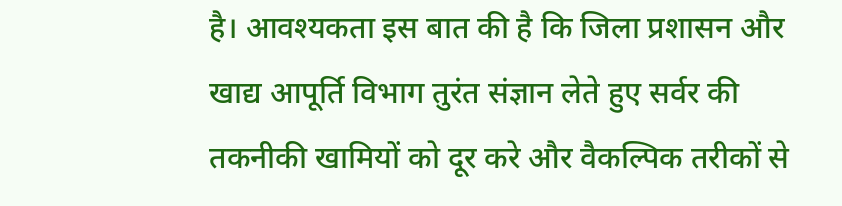है। आवश्यकता इस बात की है कि जिला प्रशासन और खाद्य आपूर्ति विभाग तुरंत संज्ञान लेते हुए सर्वर की तकनीकी खामियों को दूर करे और वैकल्पिक तरीकों से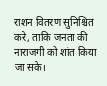राशन वितरण सुनिश्चित करे, ताकि जनता की नाराजगी को शांत किया जा सके।